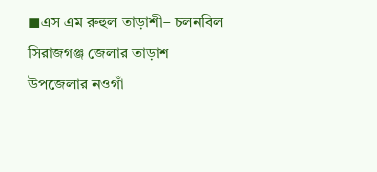◼এস এম রুহুল তাড়াশী– চলনবিল
সিরাজগঞ্জ জেলার তাড়াশ উপজেলার নওগাঁ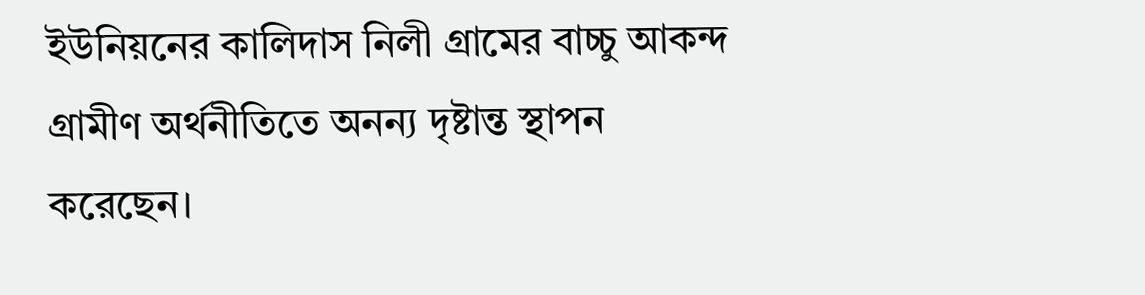ইউনিয়নের কালিদাস নিলী গ্রামের বাচ্চু আকন্দ গ্রামীণ অর্থনীতিতে অনন্য দৃষ্টান্ত স্থাপন করেছেন।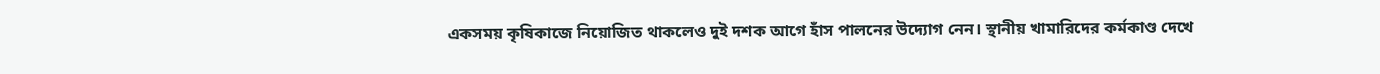একসময় কৃষিকাজে নিয়োজিত থাকলেও দুই দশক আগে হাঁস পালনের উদ্যোগ নেন। স্থানীয় খামারিদের কর্মকাণ্ড দেখে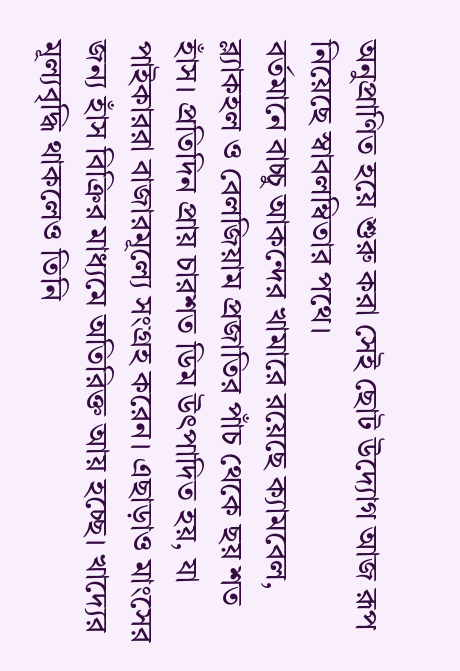অনুপ্রাণিত হয়ে শুরু করা সেই ছোট উদ্যোগ আজ রূপ নিয়েছে স্বাবলম্বিতার পথে।
বর্তমানে বাচ্চু আকন্দের খামারে রয়েছে ক্যামবেল, ব্ল্যাকহল ও বেলজিয়াম প্রজাতির পাঁচ থেকে ছয় শত হাঁস। প্রতিদিন প্রায় চারশত ডিম উৎপাদিত হয়, যা পাইকাররা বাজারমূল্যে সংগ্রহ করেন। এছাড়াও মাংসের জন্য হাঁস বিক্রির মাধ্যমে অতিরিক্ত আয় হচ্ছে। খাদ্যের মূল্যবৃদ্ধি থাকলেও তিনি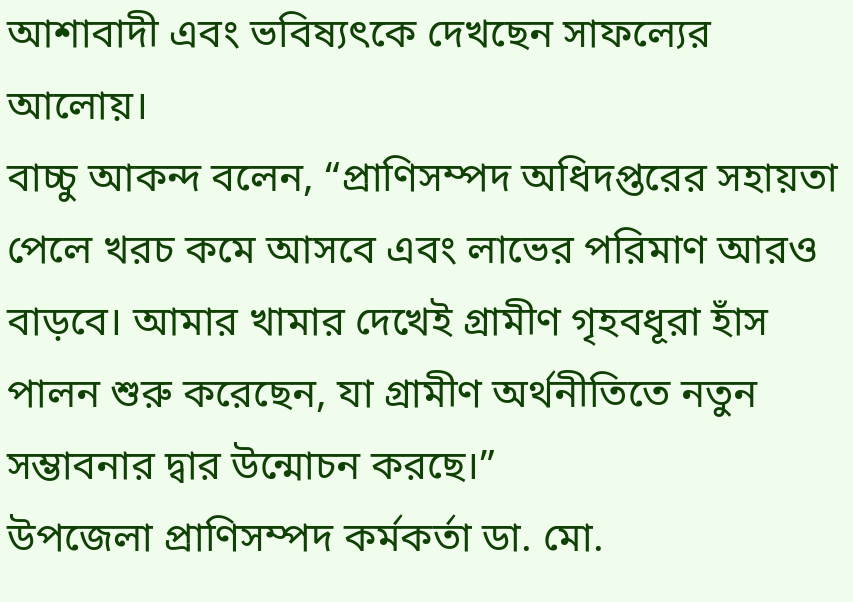আশাবাদী এবং ভবিষ্যৎকে দেখছেন সাফল্যের আলোয়।
বাচ্চু আকন্দ বলেন, “প্রাণিসম্পদ অধিদপ্তরের সহায়তা পেলে খরচ কমে আসবে এবং লাভের পরিমাণ আরও বাড়বে। আমার খামার দেখেই গ্রামীণ গৃহবধূরা হাঁস পালন শুরু করেছেন, যা গ্রামীণ অর্থনীতিতে নতুন সম্ভাবনার দ্বার উন্মোচন করছে।”
উপজেলা প্রাণিসম্পদ কর্মকর্তা ডা. মো.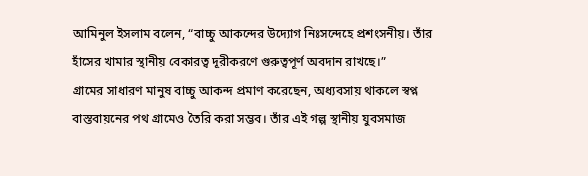আমিনুল ইসলাম বলেন, “বাচ্চু আকন্দের উদ্যোগ নিঃসন্দেহে প্রশংসনীয়। তাঁর হাঁসের খামার স্থানীয় বেকারত্ব দূরীকরণে গুরুত্বপূর্ণ অবদান রাখছে।”
গ্রামের সাধারণ মানুষ বাচ্চু আকন্দ প্রমাণ করেছেন, অধ্যবসায় থাকলে স্বপ্ন বাস্তবায়নের পথ গ্রামেও তৈরি করা সম্ভব। তাঁর এই গল্প স্থানীয় যুবসমাজ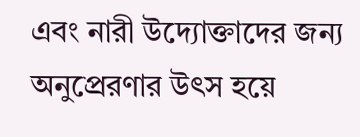এবং নারী উদ্যোক্তাদের জন্য অনুপ্রেরণার উৎস হয়ে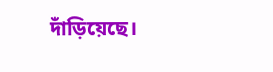দাঁড়িয়েছে।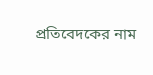প্রতিবেদকের নাম